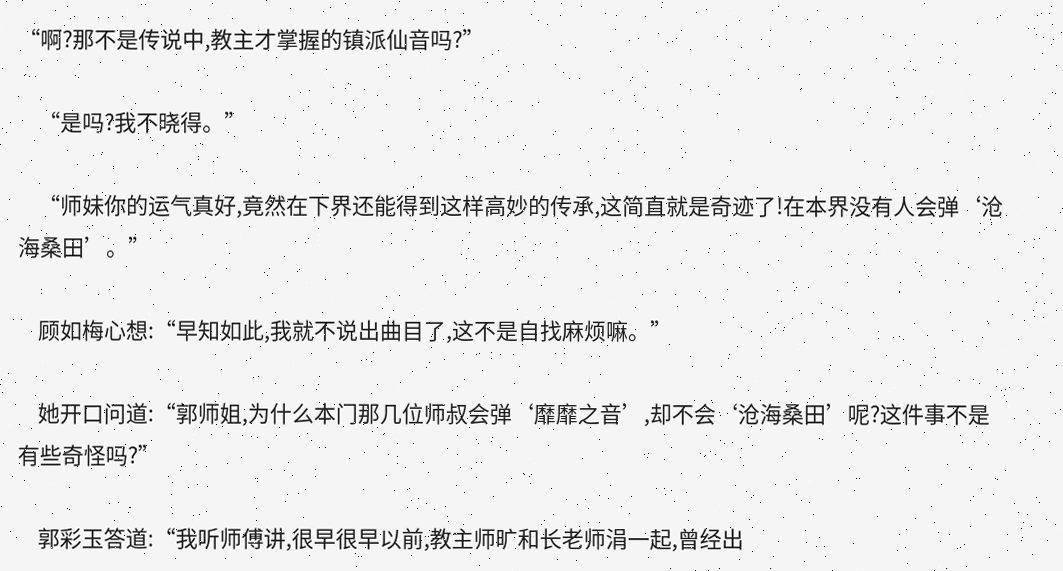“啊?那不是传说中,教主才掌握的镇派仙音吗?”

    “是吗?我不晓得。”

    “师妹你的运气真好,竟然在下界还能得到这样高妙的传承,这简直就是奇迹了!在本界没有人会弹‘沧海桑田’。”

    顾如梅心想:“早知如此,我就不说出曲目了,这不是自找麻烦嘛。”

    她开口问道:“郭师姐,为什么本门那几位师叔会弹‘靡靡之音’,却不会‘沧海桑田’呢?这件事不是有些奇怪吗?”

    郭彩玉答道:“我听师傅讲,很早很早以前,教主师旷和长老师涓一起,曾经出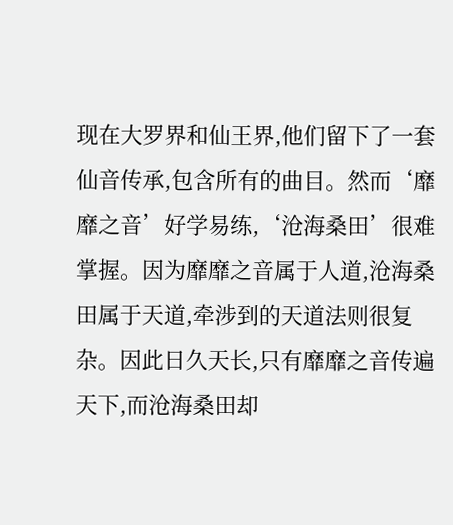现在大罗界和仙王界,他们留下了一套仙音传承,包含所有的曲目。然而‘靡靡之音’好学易练,‘沧海桑田’很难掌握。因为靡靡之音属于人道,沧海桑田属于天道,牵涉到的天道法则很复杂。因此日久天长,只有靡靡之音传遍天下,而沧海桑田却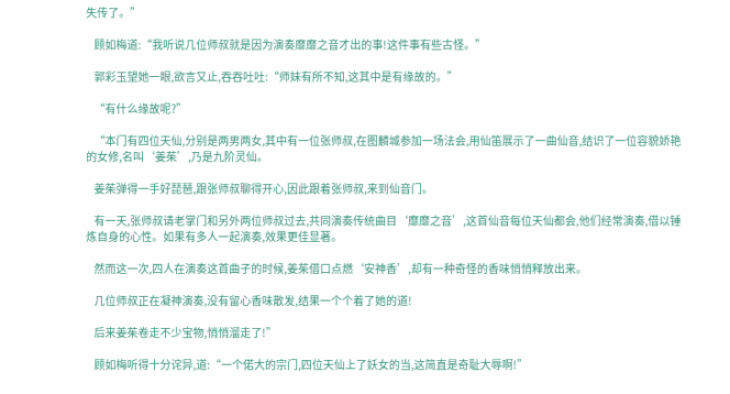失传了。”

    顾如梅道:“我听说几位师叔就是因为演奏靡靡之音才出的事!这件事有些古怪。”

    郭彩玉望她一眼,欲言又止,吞吞吐吐:“师妹有所不知,这其中是有缘故的。”

    “有什么缘故呢?”

    “本门有四位天仙,分别是两男两女,其中有一位张师叔,在图麟城参加一场法会,用仙笛展示了一曲仙音,结识了一位容貌娇艳的女修,名叫‘姜茱’,乃是九阶灵仙。

    姜茱弹得一手好琵琶,跟张师叔聊得开心,因此跟着张师叔,来到仙音门。

    有一天,张师叔请老掌门和另外两位师叔过去,共同演奏传统曲目‘靡靡之音’,这首仙音每位天仙都会,他们经常演奏,借以锤炼自身的心性。如果有多人一起演奏,效果更佳显著。

    然而这一次,四人在演奏这首曲子的时候,姜茱借口点燃‘安神香’,却有一种奇怪的香味悄悄释放出来。

    几位师叔正在凝神演奏,没有留心香味散发,结果一个个着了她的道!

    后来姜茱卷走不少宝物,悄悄溜走了!”

    顾如梅听得十分诧异,道:“一个偌大的宗门,四位天仙上了妖女的当,这简直是奇耻大辱啊!”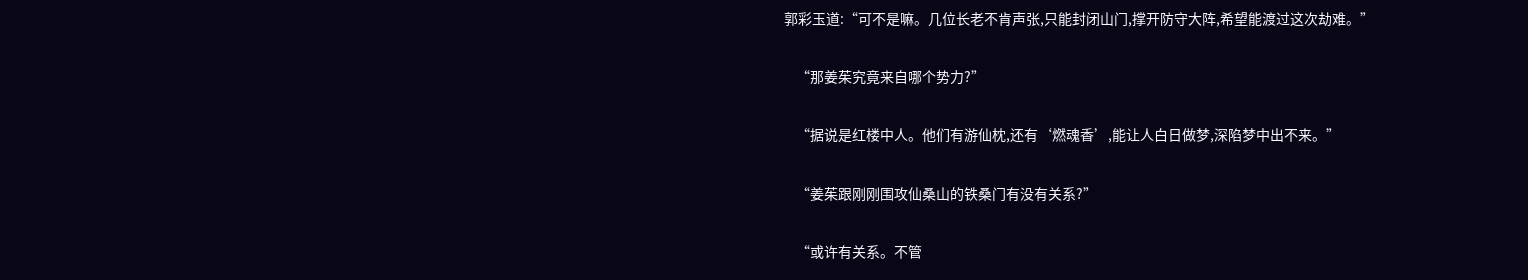郭彩玉道:“可不是嘛。几位长老不肯声张,只能封闭山门,撑开防守大阵,希望能渡过这次劫难。”

    “那姜茱究竟来自哪个势力?”

    “据说是红楼中人。他们有游仙枕,还有‘燃魂香’,能让人白日做梦,深陷梦中出不来。”

    “姜茱跟刚刚围攻仙桑山的铁桑门有没有关系?”

    “或许有关系。不管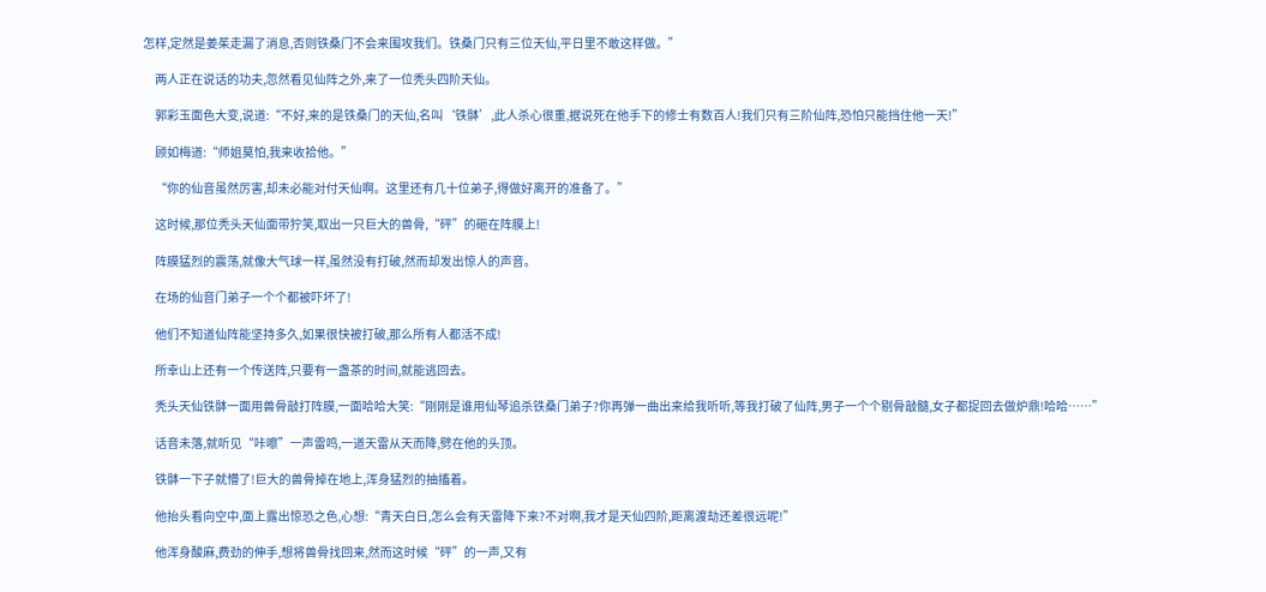怎样,定然是姜茱走漏了消息,否则铁桑门不会来围攻我们。铁桑门只有三位天仙,平日里不敢这样做。”

    两人正在说话的功夫,忽然看见仙阵之外,来了一位秃头四阶天仙。

    郭彩玉面色大变,说道:“不好,来的是铁桑门的天仙,名叫‘铁骵’,此人杀心很重,据说死在他手下的修士有数百人!我们只有三阶仙阵,恐怕只能挡住他一天!”

    顾如梅道:“师姐莫怕,我来收拾他。”

    “你的仙音虽然厉害,却未必能对付天仙啊。这里还有几十位弟子,得做好离开的准备了。”

    这时候,那位秃头天仙面带狞笑,取出一只巨大的兽骨,“砰”的砸在阵膜上!

    阵膜猛烈的震荡,就像大气球一样,虽然没有打破,然而却发出惊人的声音。

    在场的仙音门弟子一个个都被吓坏了!

    他们不知道仙阵能坚持多久,如果很快被打破,那么所有人都活不成!

    所幸山上还有一个传送阵,只要有一盏茶的时间,就能逃回去。

    秃头天仙铁骵一面用兽骨敲打阵膜,一面哈哈大笑:“刚刚是谁用仙琴追杀铁桑门弟子?你再弹一曲出来给我听听,等我打破了仙阵,男子一个个剔骨敲髓,女子都捉回去做炉鼎!哈哈……”

    话音未落,就听见“咔嚓”一声雷鸣,一道天雷从天而降,劈在他的头顶。

    铁骵一下子就懵了!巨大的兽骨掉在地上,浑身猛烈的抽搐着。

    他抬头看向空中,面上露出惊恐之色,心想:“青天白日,怎么会有天雷降下来?不对啊,我才是天仙四阶,距离渡劫还差很远呢!”

    他浑身酸麻,费劲的伸手,想将兽骨找回来,然而这时候“砰”的一声,又有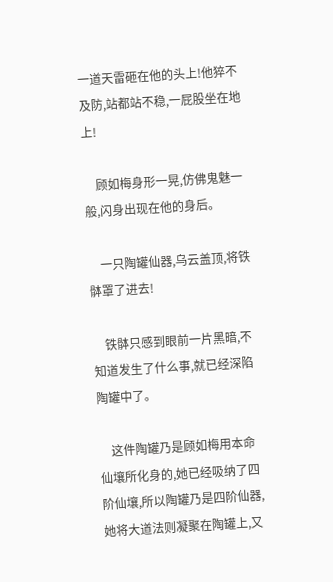一道天雷砸在他的头上!他猝不及防,站都站不稳,一屁股坐在地上!

    顾如梅身形一晃,仿佛鬼魅一般,闪身出现在他的身后。

    一只陶罐仙器,乌云盖顶,将铁骵罩了进去!

    铁骵只感到眼前一片黑暗,不知道发生了什么事,就已经深陷陶罐中了。

    这件陶罐乃是顾如梅用本命仙壤所化身的,她已经吸纳了四阶仙壤,所以陶罐乃是四阶仙器,她将大道法则凝聚在陶罐上,又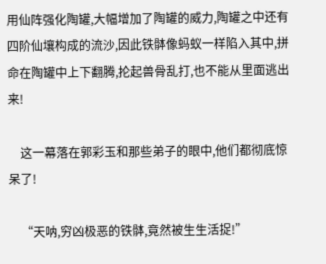用仙阵强化陶罐,大幅增加了陶罐的威力,陶罐之中还有四阶仙壤构成的流沙,因此铁骵像蚂蚁一样陷入其中,拼命在陶罐中上下翻腾,抡起兽骨乱打,也不能从里面逃出来!

    这一幕落在郭彩玉和那些弟子的眼中,他们都彻底惊呆了!

    “天呐,穷凶极恶的铁骵,竟然被生生活捉!”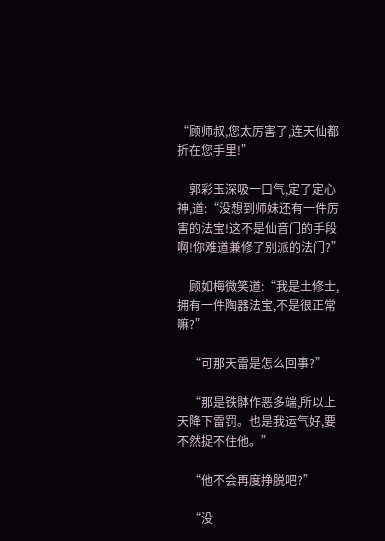“顾师叔,您太厉害了,连天仙都折在您手里!”

    郭彩玉深吸一口气,定了定心神,道:“没想到师妹还有一件厉害的法宝!这不是仙音门的手段啊!你难道兼修了别派的法门?”

    顾如梅微笑道:“我是土修士,拥有一件陶器法宝,不是很正常嘛?”

    “可那天雷是怎么回事?”

    “那是铁骵作恶多端,所以上天降下雷罚。也是我运气好,要不然捉不住他。”

    “他不会再度挣脱吧?”

    “没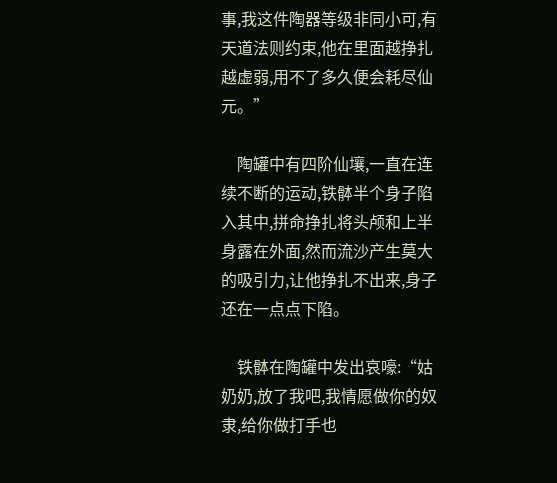事,我这件陶器等级非同小可,有天道法则约束,他在里面越挣扎越虚弱,用不了多久便会耗尽仙元。”

    陶罐中有四阶仙壤,一直在连续不断的运动,铁骵半个身子陷入其中,拼命挣扎将头颅和上半身露在外面,然而流沙产生莫大的吸引力,让他挣扎不出来,身子还在一点点下陷。

    铁骵在陶罐中发出哀嚎:“姑奶奶,放了我吧,我情愿做你的奴隶,给你做打手也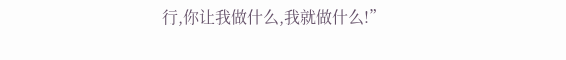行,你让我做什么,我就做什么!”